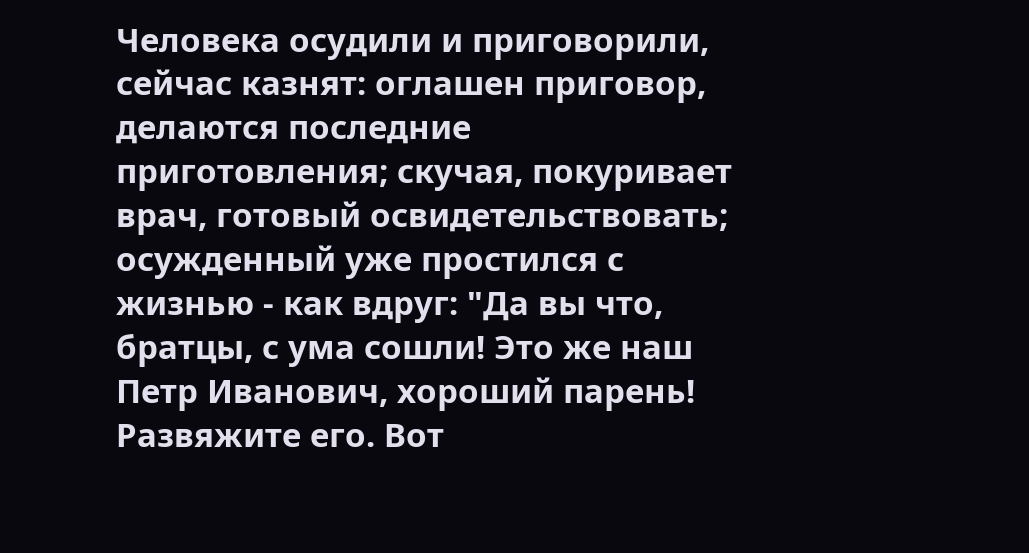Человека осудили и приговорили, сейчас казнят: оглашен приговор, делаются последние приготовления; скучая, покуривает врач, готовый освидетельствовать; осужденный уже простился с жизнью - как вдруг: "Да вы что, братцы, с ума сошли! Это же наш Петр Иванович, хороший парень! Развяжите его. Вот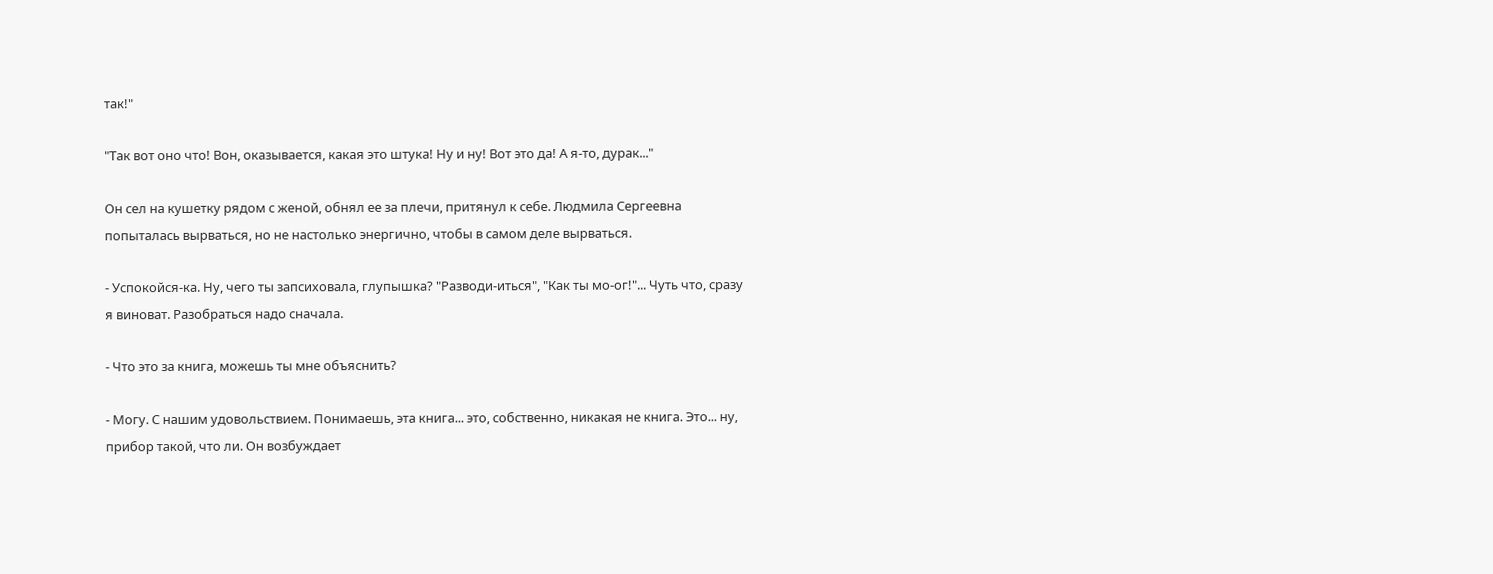так!"

"Так вот оно что! Вон, оказывается, какая это штука! Ну и ну! Вот это да! А я-то, дурак..."

Он сел на кушетку рядом с женой, обнял ее за плечи, притянул к себе. Людмила Сергеевна попыталась вырваться, но не настолько энергично, чтобы в самом деле вырваться.

- Успокойся-ка. Ну, чего ты запсиховала, глупышка? "Разводи-иться", "Как ты мо-ог!"... Чуть что, сразу я виноват. Разобраться надо сначала.

- Что это за книга, можешь ты мне объяснить?

- Могу. С нашим удовольствием. Понимаешь, эта книга... это, собственно, никакая не книга. Это... ну, прибор такой, что ли. Он возбуждает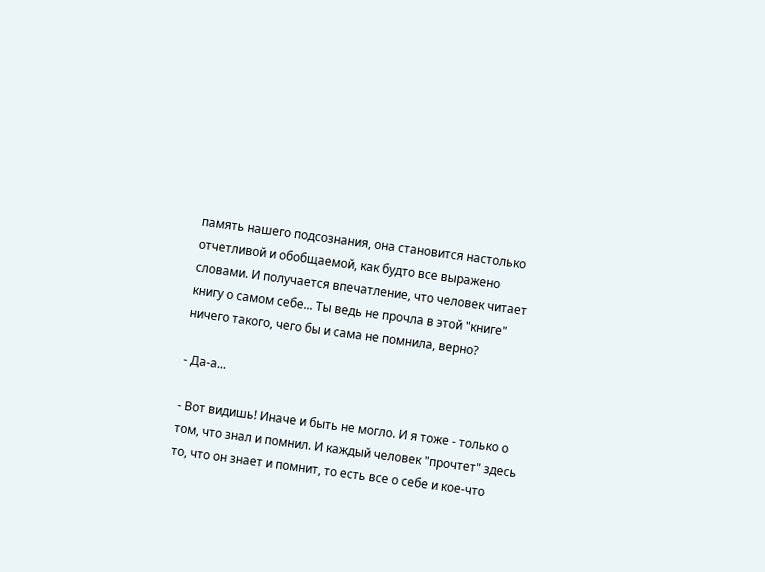память нашего подсознания, она становится настолько отчетливой и обобщаемой, как будто все выражено словами. И получается впечатление, что человек читает книгу о самом себе... Ты ведь не прочла в этой "книге" ничего такого, чего бы и сама не помнила, верно?

- Да-а...

- Вот видишь! Иначе и быть не могло. И я тоже - только о том, что знал и помнил. И каждый человек "прочтет" здесь то, что он знает и помнит, то есть все о себе и кое-что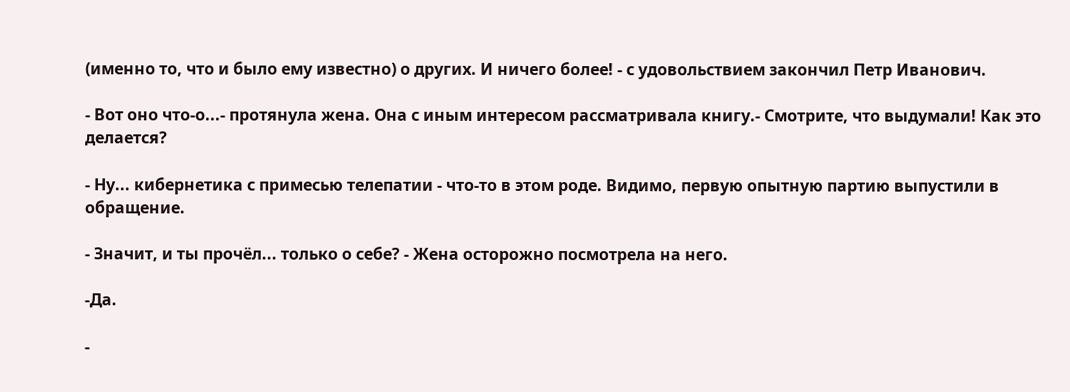(именно то, что и было ему известно) о других. И ничего более! - с удовольствием закончил Петр Иванович.

- Вот оно что-о...- протянула жена. Она с иным интересом рассматривала книгу.- Смотрите, что выдумали! Как это делается?

- Ну... кибернетика с примесью телепатии - что-то в этом роде. Видимо, первую опытную партию выпустили в обращение.

- Значит, и ты прочёл... только о себе? - Жена осторожно посмотрела на него.

-Да.

-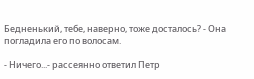Бедненький, тебе, наверно, тоже досталось? - Она погладила его по волосам.

- Ничего...- рассеянно ответил Петр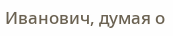Иванович, думая о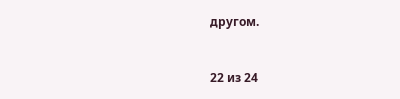другом.



22 из 24